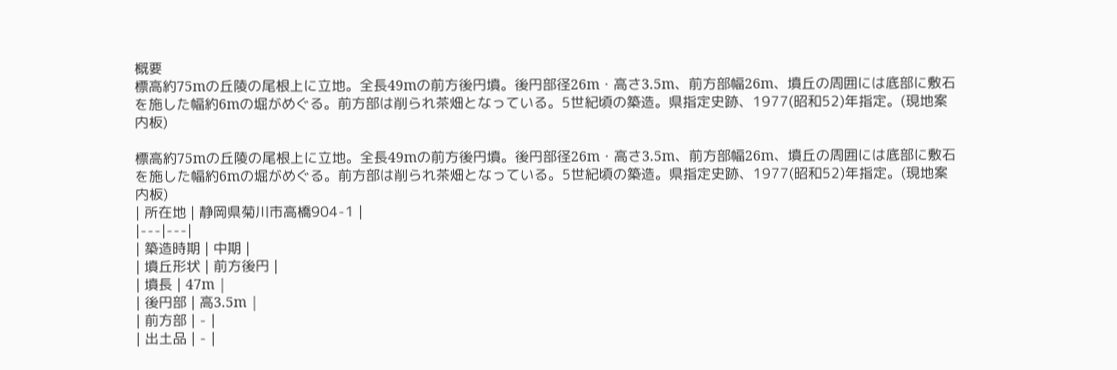概要
標高約75mの丘陵の尾根上に立地。全長49mの前方後円墳。後円部径26m・高さ3.5m、前方部幅26m、墳丘の周囲には底部に敷石を施した幅約6mの堀がめぐる。前方部は削られ茶畑となっている。5世紀頃の築造。県指定史跡、1977(昭和52)年指定。(現地案内板)

標高約75mの丘陵の尾根上に立地。全長49mの前方後円墳。後円部径26m・高さ3.5m、前方部幅26m、墳丘の周囲には底部に敷石を施した幅約6mの堀がめぐる。前方部は削られ茶畑となっている。5世紀頃の築造。県指定史跡、1977(昭和52)年指定。(現地案内板)
| 所在地 | 静岡県菊川市高橋904-1 |
|---|---|
| 築造時期 | 中期 |
| 墳丘形状 | 前方後円 |
| 墳長 | 47m |
| 後円部 | 高3.5m |
| 前方部 | - |
| 出土品 | - |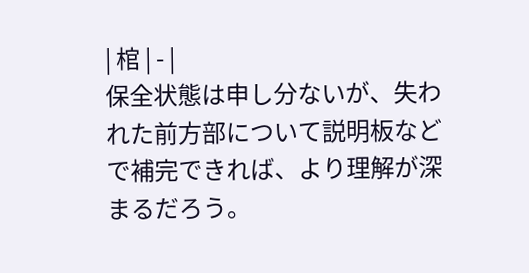| 棺 | - |
保全状態は申し分ないが、失われた前方部について説明板などで補完できれば、より理解が深まるだろう。